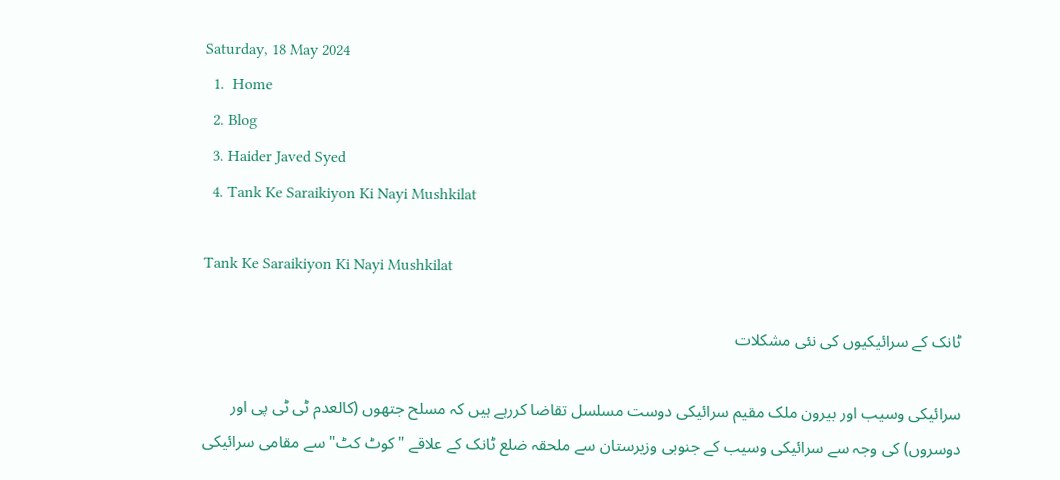Saturday, 18 May 2024
  1.  Home
  2. Blog
  3. Haider Javed Syed
  4. Tank Ke Saraikiyon Ki Nayi Mushkilat

Tank Ke Saraikiyon Ki Nayi Mushkilat

ٹانک کے سرائیکیوں کی نئی مشکلات

سرائیکی وسیب اور بیرون ملک مقیم سرائیکی دوست مسلسل تقاضا کررہے ہیں کہ مسلح جتھوں (کالعدم ٹی ٹی پی اور دوسروں) کی وجہ سے سرائیکی وسیب کے جنوبی وزیرستان سے ملحقہ ضلع ٹانک کے علاقے "کوٹ کٹ" سے مقامی سرائیکی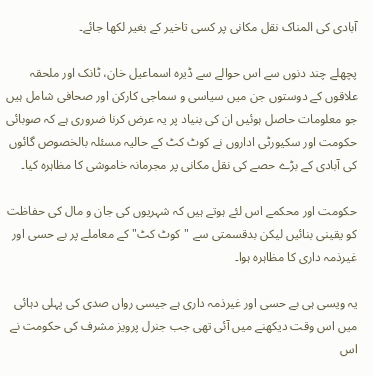آبادی کی المناک نقل مکانی پر کسی تاخیر کے بغیر لکھا جائے۔

پچھلے چند دنوں سے اس حوالے سے ڈیرہ اسماعیل خان، ٹانک اور ملحقہ علاقوں کے دوستوں جن میں سیاسی و سماجی کارکن اور صحافی شامل ہیں جو معلومات حاصل ہوئیں ان کی بنیاد پر یہ عرض کرنا ضروری ہے کہ صوبائی حکومت اور سکیورٹی اداروں نے کوٹ کٹ کے حالیہ مسئلہ بالخصوص گائوں کی آبادی کے بڑے حصے کی نقل مکانی پر مجرمانہ خاموشی کا مظاہرہ کیا۔

حکومت اور محکمے اس لئے ہوتے ہیں کہ شہریوں کی جان و مال کی حفاظت کو یقینی بنائیں لیکن بدقسمتی سے "کوٹ کٹ" کے معاملے پر بے حسی اور غیرذمہ داری کا مظاہرہ ہوا۔

یہ ویسی ہی بے حسی اور غیرذمہ داری ہے جیسی رواں صدی کی پہلی دہائی میں اس وقت دیکھنے میں آئی تھی جب جنرل پرویز مشرف کی حکومت نے اس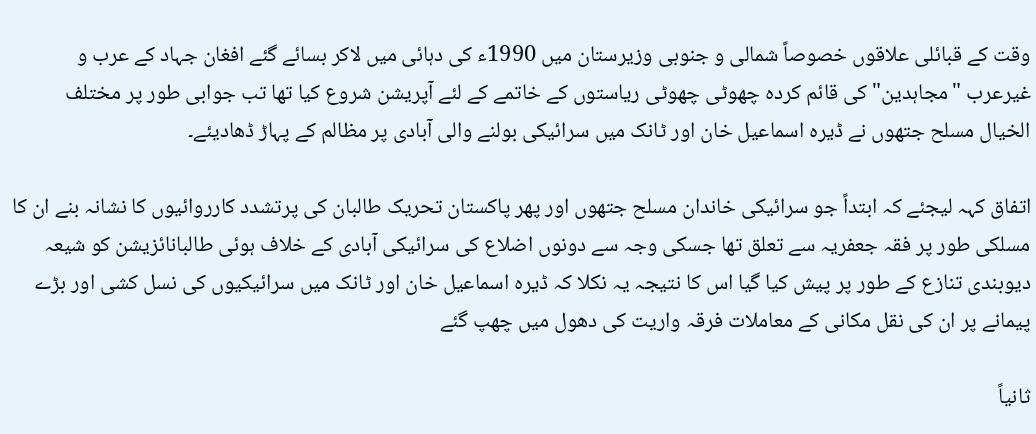وقت کے قبائلی علاقوں خصوصاً شمالی و جنوبی وزیرستان میں 1990ء کی دہائی میں لاکر بسائے گئے افغان جہاد کے عرب و غیرعرب "مجاہدین" کی قائم کردہ چھوٹی چھوٹی ریاستوں کے خاتمے کے لئے آپریشن شروع کیا تھا تب جوابی طور پر مختلف الخیال مسلح جتھوں نے ڈیرہ اسماعیل خان اور ٹانک میں سرائیکی بولنے والی آبادی پر مظالم کے پہاڑ ڈھادیئے۔

اتفاق کہہ لیجئے کہ ابتداً جو سرائیکی خاندان مسلح جتھوں اور پھر پاکستان تحریک طالبان کی پرتشدد کارروائیوں کا نشانہ بنے ان کا مسلکی طور پر فقہ جعفریہ سے تعلق تھا جسکی وجہ سے دونوں اضلاع کی سرائیکی آبادی کے خلاف ہوئی طالبانائزیشن کو شیعہ دیوبندی تنازع کے طور پر پیش کیا گیا اس کا نتیجہ یہ نکلا کہ ڈیرہ اسماعیل خان اور ٹانک میں سرائیکیوں کی نسل کشی اور بڑے پیمانے پر ان کی نقل مکانی کے معاملات فرقہ واریت کی دھول میں چھپ گئے

ثانیاً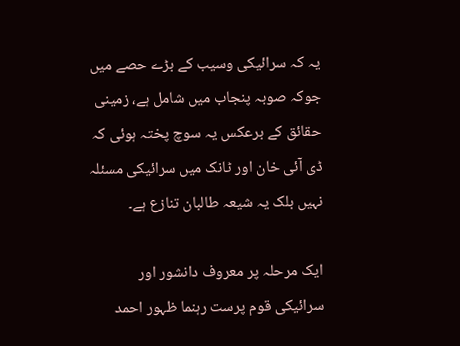یہ کہ سرائیکی وسیب کے بڑے حصے میں جوکہ صوبہ پنجاب میں شامل ہے، زمینی حقائق کے برعکس یہ سوچ پختہ ہوئی کہ ڈی آئی خان اور ٹانک میں سرائیکی مسئلہ نہیں بلک یہ شیعہ طالبان تنازع ہے۔

ایک مرحلہ پر معروف دانشور اور سرائیکی قوم پرست رہنما ظہور احمد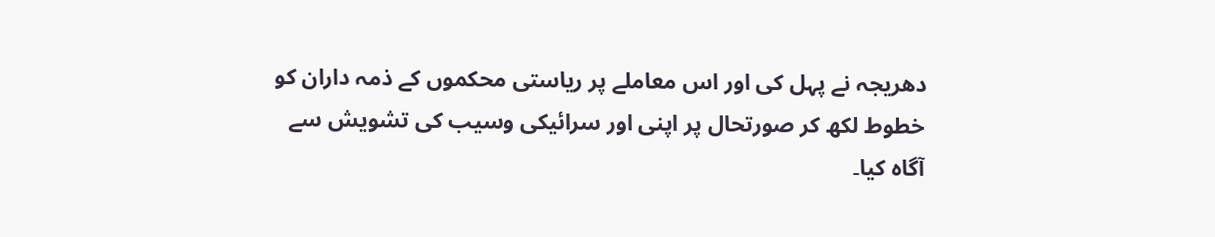دھریجہ نے پہل کی اور اس معاملے پر ریاستی محکموں کے ذمہ داران کو خطوط لکھ کر صورتحال پر اپنی اور سرائیکی وسیب کی تشویش سے آگاہ کیا۔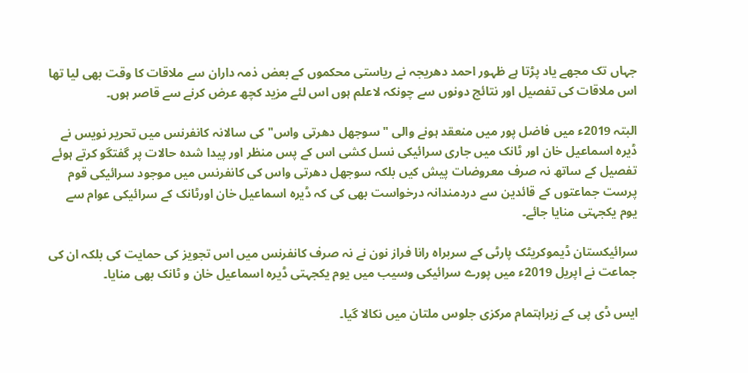جہاں تک مجھے یاد پڑتا ہے ظہور احمد دھریجہ نے ریاستی محکموں کے بعض ذمہ داران سے ملاقات کا وقت بھی لیا تھا اس ملاقات کی تفصیل اور نتائج دونوں سے چونکہ لاعلم ہوں اس لئے مزید کچھ عرض کرنے سے قاصر ہوں۔

البتہ 2019ء میں فاضل پور میں منعقد ہونے والی "سوجھل دھرتی واس" کی سالانہ کانفرنس میں تحریر نویس نے ڈیرہ اسماعیل خان اور ٹانک میں جاری سرائیکی نسل کشی اس کے پس منظر اور پیدا شدہ حالات پر گفتگو کرتے ہوئے تفصیل کے ساتھ نہ صرف معروضات پیش کیں بلکہ سوجھل دھرتی واس کی کانفرنس میں موجود سرائیکی قوم پرست جماعتوں کے قائدین سے دردمندانہ درخواست بھی کی کہ ڈیرہ اسماعیل خان اورٹانک کے سرائیکی عوام سے یوم یکجہتی منایا جائے۔

سرائیکستان ڈیموکریٹک پارٹی کے سربراہ رانا فراز نون نے نہ صرف کانفرنس میں اس تجویز کی حمایت کی بلکہ ان کی جماعت نے اپریل 2019ء میں پورے سرائیکی وسیب میں یوم یکجہتی ڈیرہ اسماعیل خان و ٹانک بھی منایا۔

ایس ڈی پی کے زیراہتمام مرکزی جلوس ملتان میں نکالا گیا۔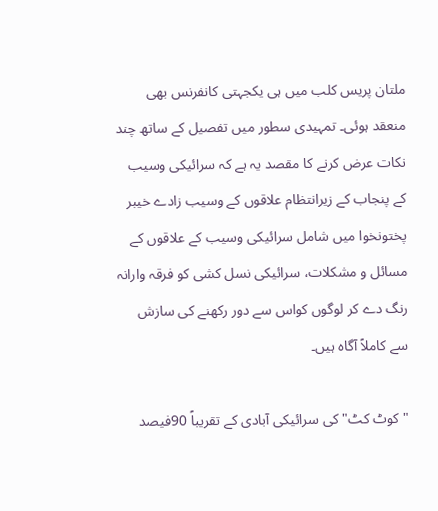ملتان پریس کلب میں ہی یکجہتی کانفرنس بھی منعقد ہوئی۔ تمہیدی سطور میں تفصیل کے ساتھ چند نکات عرض کرنے کا مقصد یہ ہے کہ سرائیکی وسیب کے پنجاب کے زیرانتظام علاقوں کے وسیب زادے خیبر پختونخوا میں شامل سرائیکی وسیب کے علاقوں کے مسائل و مشکلات، سرائیکی نسل کشی کو فرقہ وارانہ رنگ دے کر لوگوں کواس سے دور رکھنے کی سازش سے کاملاً آگاہ ہیں۔

"کوٹ کٹ" کی سرائیکی آبادی کے تقریباً 90فیصد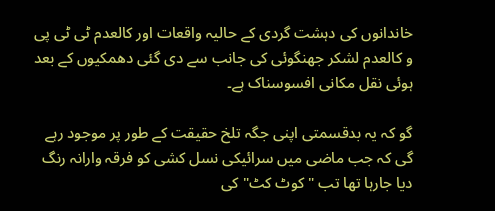خاندانوں کی دہشت گردی کے حالیہ واقعات اور کالعدم ٹی ٹی پی و کالعدم لشکر جھنگوئی کی جانب سے دی گئی دھمکیوں کے بعد ہوئی نقل مکانی افسوسناک ہے۔

گو کہ یہ بدقسمتی اپنی جگہ تلخ حقیقت کے طور پر موجود رہے گی کہ جب ماضی میں سرائیکی نسل کشی کو فرقہ وارانہ رنگ دیا جارہا تھا تب "کوٹ کٹ" کی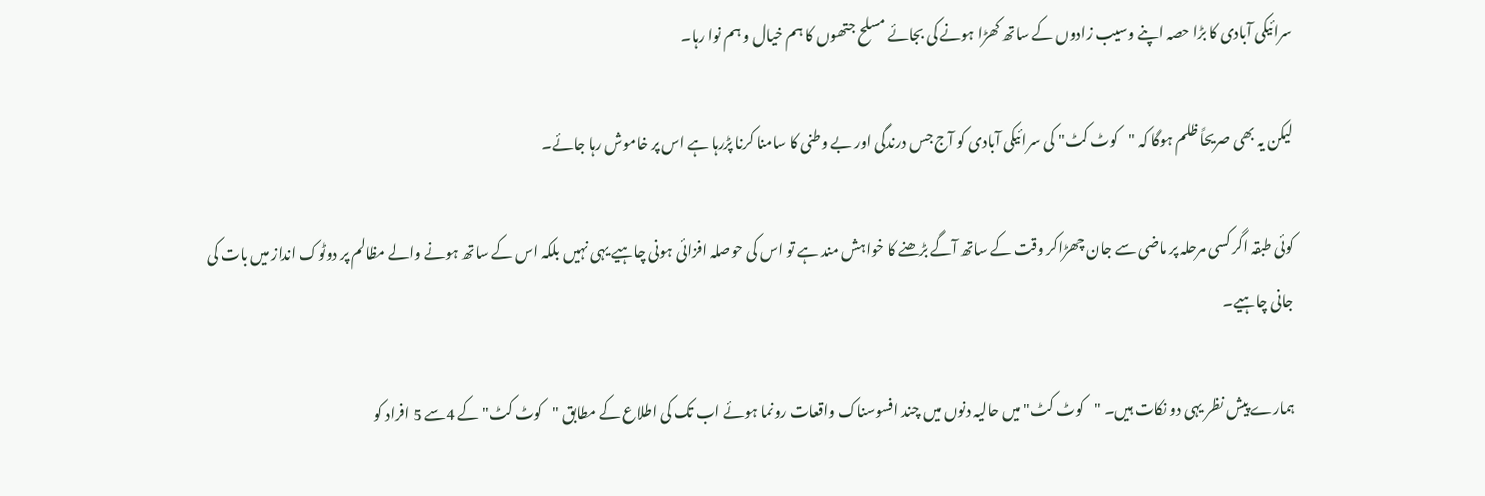سرائیکی آبادی کا بڑا حصہ اپنے وسیب زادوں کے ساتھ کھڑا ہونے کی بجائے مسلح جتھوں کا ہم خیال و ہم نوا رہا۔

لیکن یہ بھی صریحاً ظلم ہوگا کہ "کوٹ کٹ" کی سرائیکی آبادی کو آج جس درندگی اور بے وطنی کا سامنا کرنا پڑرہا ہے اس پر خاموش رہا جائے۔

کوئی طبقہ اگر کسی مرحلہ پر ماضی سے جان چھڑاکر وقت کے ساتھ آگے بڑھنے کا خواہش مند ہے تو اس کی حوصلہ افزائی ہونی چاہیے یہی نہیں بلکہ اس کے ساتھ ہونے والے مظالم پر دوٹوک انداز میں بات کی جانی چاہیے۔

ہمارے پیش نظر یہی دو نکات ہیں۔ "کوٹ کٹ" میں حالیہ دنوں میں چند افسوسناک واقعات رونما ہوئے اب تک کی اطلاع کے مطابق "کوٹ کٹ" کے 4سے 5 افراد کو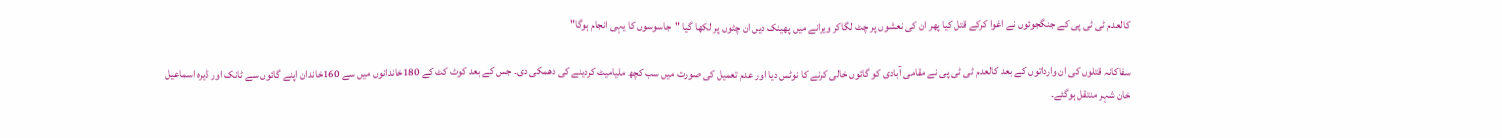کالعدم ٹی ٹی پی کے جنگجوئوں نے اغوا کرکے قتل کیا پھر ان کی نعشوں پر چٹ لگاکر ویرانے میں پھینک دیں ان چٹوں پر لکھا گیا "جاسوسوں کا یہی انجام ہوگا"

سفاکانہ قتلوں کی ان وارداتوں کے بعد کالعدم ٹی ٹی پی نے مقامی آبادی کو گائوں خالی کرنے کا نوٹس دیا اور عدم تعمیل کی صورت میں سب کچھ ملیامیٹ کردینے کی دھمکی دی۔ جس کے بعد کوٹ کٹ کے 180خاندانوں میں سے 160خاندان اپنے گائوں سے ٹانک اور ڈیرہ اسماعیل خان شہر منتقل ہوگئے۔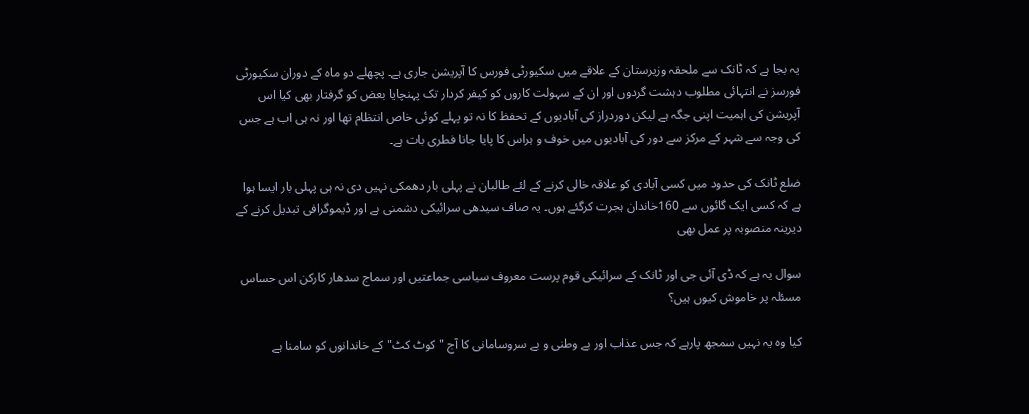یہ بجا ہے کہ ٹانک سے ملحقہ وزیرستان کے علاقے میں سکیورٹی فورس کا آپریشن جاری ہے۔ پچھلے دو ماہ کے دوران سکیورٹی فورسز نے انتہائی مطلوب دہشت گردوں اور ان کے سہولت کاروں کو کیفر کردار تک پہنچایا بعض کو گرفتار بھی کیا اس آپریشن کی اہمیت اپنی جگہ ہے لیکن دوردراز کی آبادیوں کے تحفظ کا نہ تو پہلے کوئی خاص انتظام تھا اور نہ ہی اب ہے جس کی وجہ سے شہر کے مرکز سے دور کی آبادیوں میں خوف و ہراس کا پایا جانا فطری بات ہے۔

ضلع ٹانک کی حدود میں کسی آبادی کو علاقہ خالی کرنے کے لئے طالبان نے پہلی بار دھمکی نہیں دی نہ ہی پہلی بار ایسا ہوا ہے کہ کسی ایک گائوں سے 160خاندان ہجرت کرگئے ہوں۔ یہ صاف سیدھی سرائیکی دشمنی ہے اور ڈیموگرافی تبدیل کرنے کے دیرینہ منصوبہ پر عمل بھی

سوال یہ ہے کہ ڈی آئی جی اور ٹانک کے سرائیکی قوم پرست معروف سیاسی جماعتیں اور سماج سدھار کارکن اس حساس مسئلہ پر خاموش کیوں ہیں؟

کیا وہ یہ نہیں سمجھ پارہے کہ جس عذاب اور بے وطنی و بے سروسامانی کا آج "کوٹ کٹ" کے خاندانوں کو سامنا ہے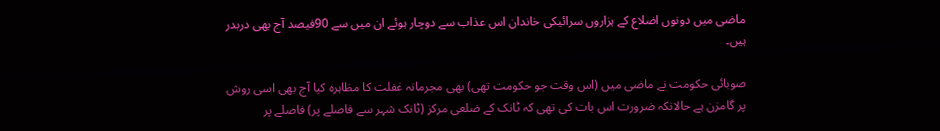ماضی میں دونوں اضلاع کے ہزاروں سرائیکی خاندان اس عذاب سے دوچار ہوئے ان میں سے 90فیصد آج بھی دربدر ہیں۔

صوبائی حکومت نے ماضی میں (اس وقت جو حکومت تھی) بھی مجرمانہ غفلت کا مظاہرہ کیا آج بھی اسی روش پر گامزن ہے حالانکہ ضرورت اس بات کی تھی کہ ٹانک کے ضلعی مرکز (ٹانک شہر سے فاصلے پر) فاصلے پر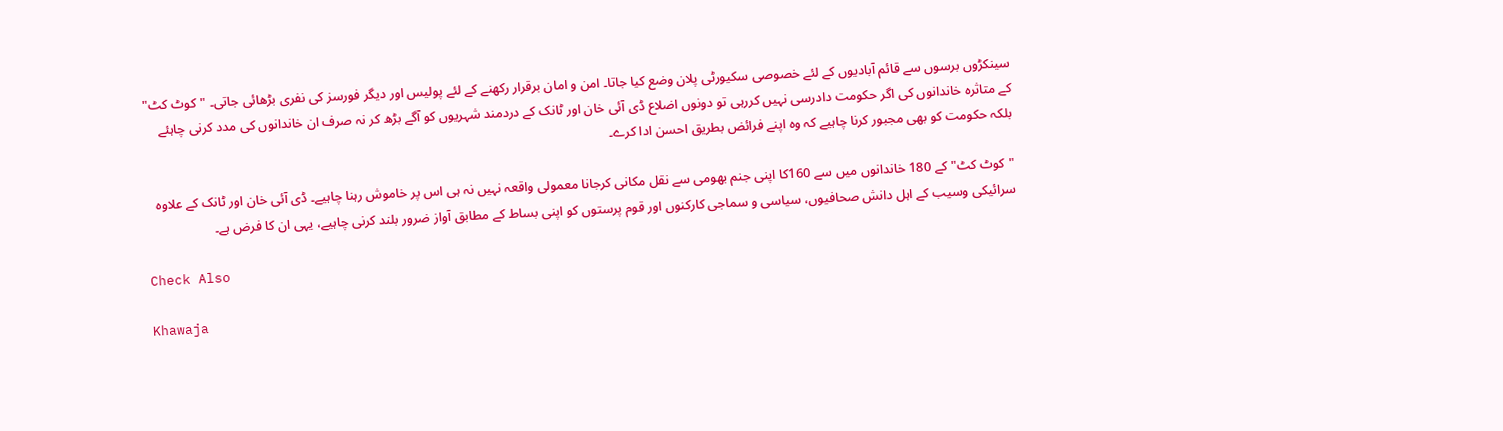سینکڑوں برسوں سے قائم آبادیوں کے لئے خصوصی سکیورٹی پلان وضع کیا جاتا۔ امن و امان برقرار رکھنے کے لئے پولیس اور دیگر فورسز کی نفری بڑھائی جاتی۔ "کوٹ کٹ" کے متاثرہ خاندانوں کی اگر حکومت دادرسی نہیں کررہی تو دونوں اضلاع ڈی آئی خان اور ٹانک کے دردمند شہریوں کو آگے بڑھ کر نہ صرف ان خاندانوں کی مدد کرنی چاہئے بلکہ حکومت کو بھی مجبور کرنا چاہیے کہ وہ اپنے فرائض بطریق احسن ادا کرے۔

"کوٹ کٹ" کے 180 خاندانوں میں سے 160کا اپنی جنم بھومی سے نقل مکانی کرجانا معمولی واقعہ نہیں نہ ہی اس پر خاموش رہنا چاہیے۔ ڈی آئی خان اور ٹانک کے علاوہ سرائیکی وسیب کے اہل دانش صحافیوں، سیاسی و سماجی کارکنوں اور قوم پرستوں کو اپنی بساط کے مطابق آواز ضرور بلند کرنی چاہیے، یہی ان کا فرض ہے۔

Check Also

Khawaja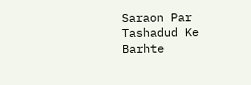Saraon Par Tashadud Ke Barhte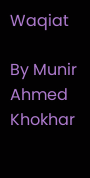Waqiat

By Munir Ahmed Khokhar